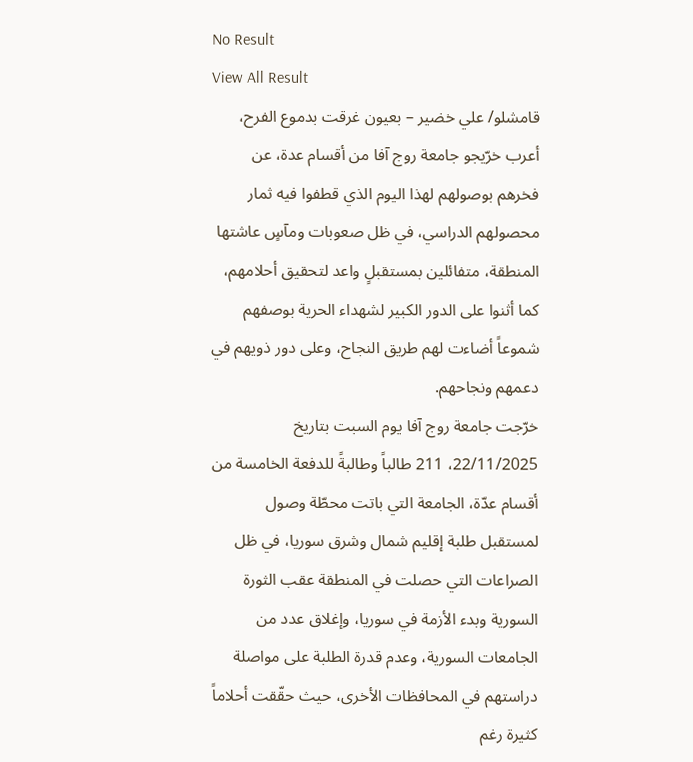No Result
View All Result
قامشلو/ علي خضير – بعيون غرقت بدموع الفرح، أعرب خرّيجو جامعة روج آفا من أقسام عدة، عن فخرهم بوصولهم لهذا اليوم الذي قطفوا فيه ثمار محصولهم الدراسي، في ظل صعوبات ومآسٍ عاشتها المنطقة، متفائلين بمستقبلٍ واعد لتحقيق أحلامهم، كما أثنوا على الدور الكبير لشهداء الحرية بوصفهم شموعاً أضاءت لهم طريق النجاح، وعلى دور ذويهم في دعمهم ونجاحهم.
خرّجت جامعة روج آفا يوم السبت بتاريخ 22/11/2025، 211 طالباً وطالبةً للدفعة الخامسة من أقسام عدّة، الجامعة التي باتت محطّة وصول لمستقبل طلبة إقليم شمال وشرق سوريا، في ظل الصراعات التي حصلت في المنطقة عقب الثورة السورية وبدء الأزمة في سوريا، وإغلاق عدد من الجامعات السورية، وعدم قدرة الطلبة على مواصلة دراستهم في المحافظات الأخرى، حيث حقّقت أحلاماً كثيرة رغم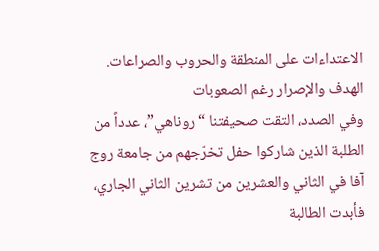الاعتداءات على المنطقة والحروب والصراعات.
الهدف والإصرار رغم الصعوبات
وفي الصدد، التقت صحيفتنا “روناهي”، عدداً من الطلبة الذين شاركوا حفل تخرّجهم من جامعة روج آفا في الثاني والعشرين من تشرين الثاني الجاري، فأبدت الطالبة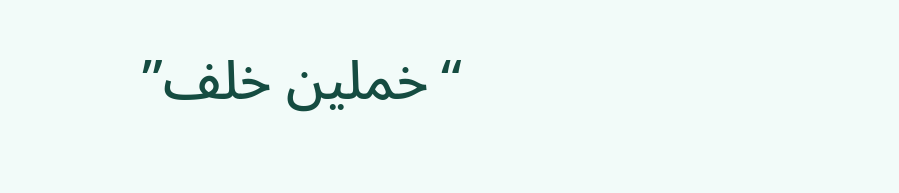“خملين خلف”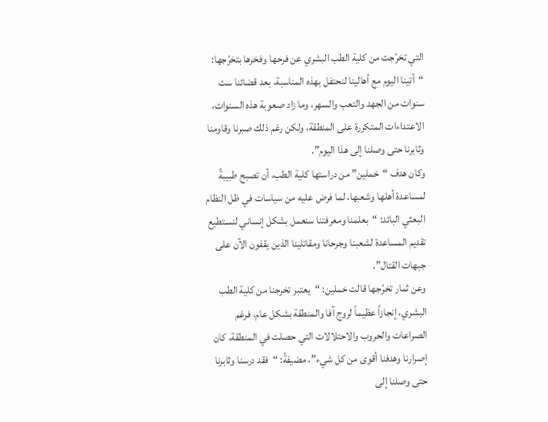التي تخرّجت من كلية الطب البشري عن فرحها وفخرها بتخرّجها: “أتينا اليوم مع أهالينا لنحتفل بهذه المناسبة، بعد قضائنا ست سنوات من الجهد والتعب والسهر، وما زاد صعوبة هذه السنوات، الاعتداءات المتكررة على المنطقة، ولكن رغم ذلك صبرنا وقاومنا وثابرنا حتى وصلنا إلى هذا اليوم”.
وكان هدف “خملين” من دراستها كلية الطب، أن تصبح طبيبةً لمساعدة أهلها وشعبها، لما فرض عليه من سياسات في ظل النظام البعثي البائد: “بعلمنا ومعرفتنا سنعمل بشكل إنساني لنستطيع تقديم المساعدة لشعبنا وجرحانا ومقاتلينا الذين يقفون الآن على جبهات القتال”.
وعن ثمار تخرّجها قالت خملين: “يعتبر تخرجنا من كلية الطب البشري، إنجازاً عظيماً لروج آفا والمنطقة بشكل عام، فرغم الصراعات والحروب والاحتلالات التي حصلت في المنطقة، كان إصرارنا وهدفنا أقوى من كل شيء”، مضيفةً: “فقد درسنا وثابرنا حتى وصلنا إلى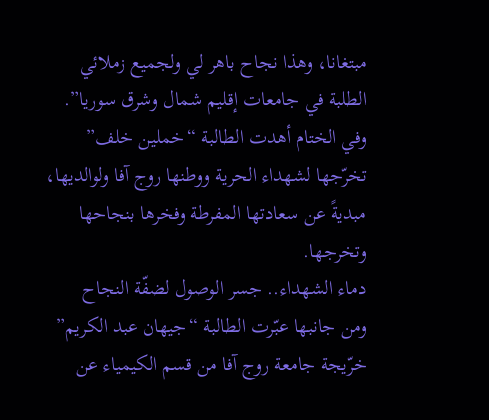مبتغانا، وهذا نجاح باهر لي ولجميع زملائي الطلبة في جامعات إقليم شمال وشرق سوريا”.
وفي الختام أهدت الطالبة “خملين خلف” تخرّجها لشهداء الحرية ووطنها روج آفا ولوالديها، مبديةً عن سعادتها المفرطة وفخرها بنجاحها وتخرجها.
دماء الشهداء.. جسر الوصول لضفّة النجاح
ومن جانبها عبّرت الطالبة “جيهان عبد الكريم” خرّيجة جامعة روج آفا من قسم الكيمياء عن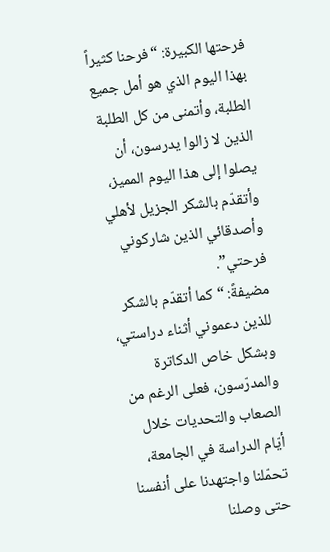فرحتها الكبيرة: “فرحنا كثيراً بهذا اليوم الذي هو أمل جميع الطلبة، وأتمنى من كل الطلبة الذين لا زالوا يدرسون، أن يصلوا إلى هذا اليوم المميز، وأتقدّم بالشكر الجزيل لأهلي وأصدقائي الذين شاركوني فرحتي”.
مضيفةً: “كما أتقدّم بالشكر للذين دعموني أثناء دراستي، وبشكل خاص الدكاترة والمدرّسون، فعلى الرغم من الصعاب والتحديات خلال أيّام الدراسة في الجامعة، تحمّلنا واجتهدنا على أنفسنا حتى وصلنا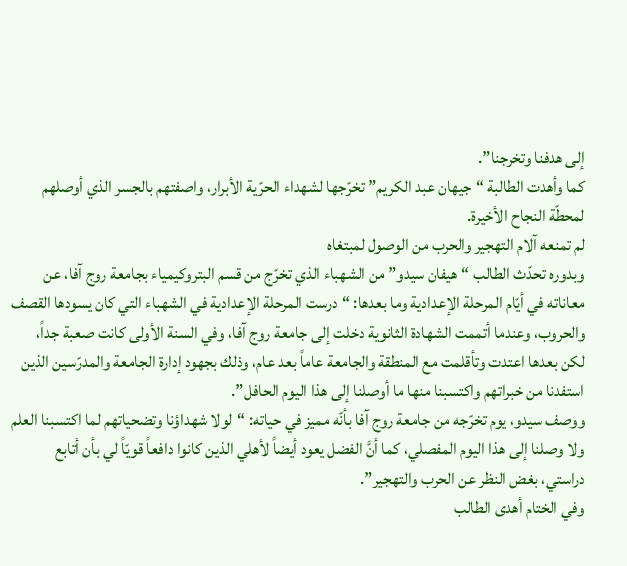إلى هدفنا وتخرجنا”.
كما وأهدت الطالبة “جيهان عبد الكريم” تخرّجها لشهداء الحرّية الأبرار، واصفتهم بالجسر الذي أوصلهم لمحطّة النجاح الأخيرة.
لم تمنعه آلام التهجير والحرب من الوصول لمبتغاه
وبدوره تحدّث الطالب “هيفان سيدو” من الشهباء الذي تخرّج من قسم البتروكيمياء بجامعة روج آفا، عن معاناته في أيّام المرحلة الإعدادية وما بعدها: “درست المرحلة الإعدادية في الشهباء التي كان يسودها القصف والحروب، وعندما أتممت الشهادة الثانوية دخلت إلى جامعة روج آفا، وفي السنة الأولى كانت صعبة جداً، لكن بعدها اعتدت وتأقلمت مع المنطقة والجامعة عاماً بعد عام، وذلك بجهود إدارة الجامعة والمدرّسين الذين استفدنا من خبراتهم واكتسبنا منها ما أوصلنا إلى هذا اليوم الحافل”.
ووصف سيدو، يوم تخرّجه من جامعة روج آفا بأنّه مميز في حياته: “لولا شهداؤنا وتضحياتهم لما اكتسبنا العلم ولا وصلنا إلى هذا اليوم المفصلي، كما أنَّ الفضل يعود أيضاً لأهلي الذين كانوا دافعاً قويّاً لي بأن أتابع دراستي، بغض النظر عن الحرب والتهجير”.
وفي الختام أهدى الطالب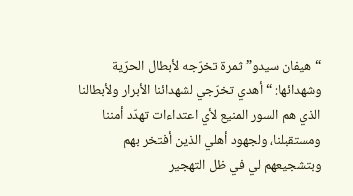“هيفان سيدو” ثمرة تخرّجه لأبطال الحرّية وشهدائها: “أهدي تخرّجي لشهدائنا الأبرار ولأبطالنا الذي هم السور المنيع لأي اعتداءات تهدّد أمننا ومستقبلنا، ولجهود أهلي الذين أفتخر بهم وبتشجيعهم لي في ظل التهجير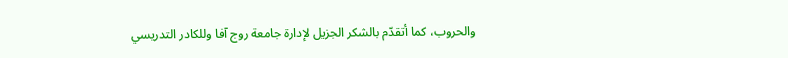والحروب، كما أتقدّم بالشكر الجزيل لإدارة جامعة روج آفا وللكادر التدريسي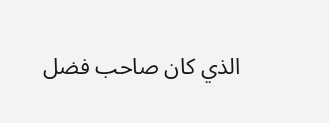الذي كان صاحب فضل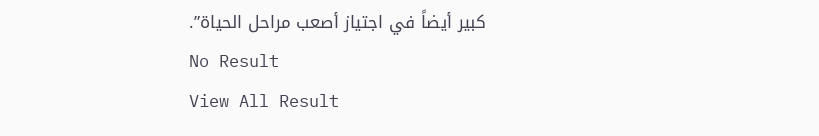كبير أيضاً في اجتياز أصعب مراحل الحياة”.
No Result
View All Result